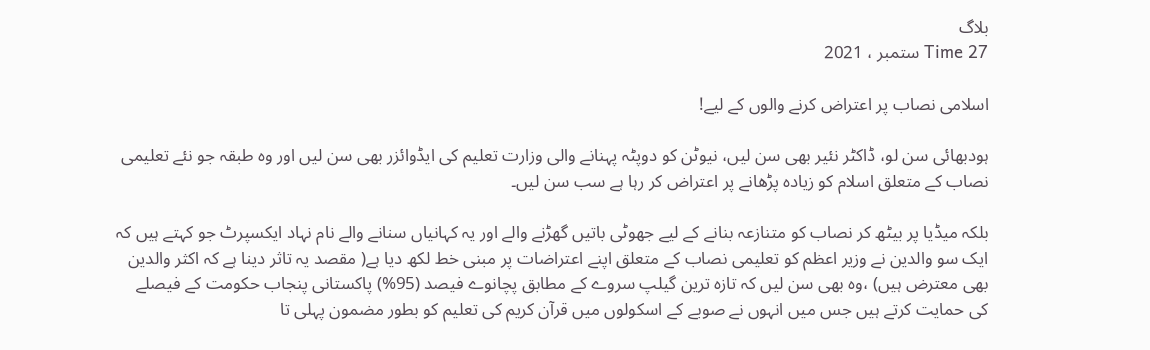بلاگ
Time 27 ستمبر ، 2021

اسلامی نصاب پر اعتراض کرنے والوں کے لیے!

ہودبھائی سن لو، ڈاکٹر نئیر بھی سن لیں، نیوٹن کو دوپٹہ پہنانے والی وزارت تعلیم کی ایڈوائزر بھی سن لیں اور وہ طبقہ جو نئے تعلیمی نصاب کے متعلق اسلام کو زیادہ پڑھانے پر اعتراض کر رہا ہے سب سن لیں۔

بلکہ میڈیا پر بیٹھ کر نصاب کو متنازعہ بنانے کے لیے جھوٹی باتیں گھڑنے والے اور یہ کہانیاں سنانے والے نام نہاد ایکسپرٹ جو کہتے ہیں کہ ایک سو والدین نے وزیر اعظم کو تعلیمی نصاب کے متعلق اپنے اعتراضات پر مبنی خط لکھ دیا ہے( مقصد یہ تاثر دینا ہے کہ اکثر والدین بھی معترض ہیں) ،وہ بھی سن لیں کہ تازہ ترین گیلپ سروے کے مطابق پچانوے فیصد (95%) پاکستانی پنجاب حکومت کے فیصلے کی حمایت کرتے ہیں جس میں انہوں نے صوبے کے اسکولوں میں قرآن کریم کی تعلیم کو بطور مضمون پہلی تا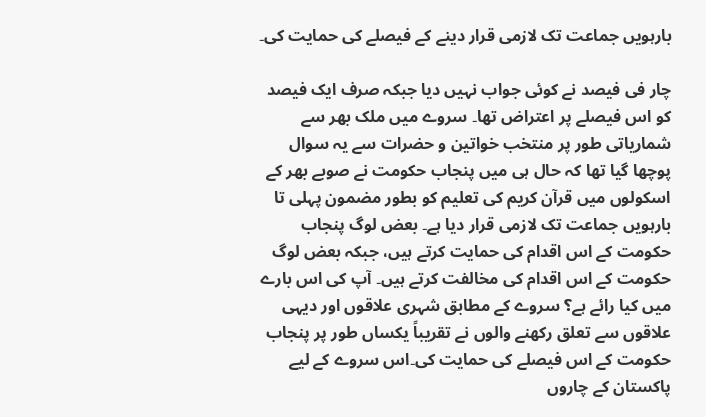بارہویں جماعت تک لازمی قرار دینے کے فیصلے کی حمایت کی۔

چار فی فیصد نے کوئی جواب نہیں دیا جبکہ صرف ایک فیصد کو اس فیصلے پر اعتراض تھا۔ سروے میں ملک بھر سے شماریاتی طور پر منتخب خواتین و حضرات سے یہ سوال پوچھا گیا تھا کہ حال ہی میں پنجاب حکومت نے صوبے بھر کے اسکولوں میں قرآن کریم کی تعلیم کو بطور مضمون پہلی تا بارہویں جماعت تک لازمی قرار دیا ہے۔ بعض لوگ پنجاب حکومت کے اس اقدام کی حمایت کرتے ہیں، جبکہ بعض لوگ حکومت کے اس اقدام کی مخالفت کرتے ہیں۔ آپ کی اس بارے میں کیا رائے ہے؟ سروے کے مطابق شہری علاقوں اور دیہی علاقوں سے تعلق رکھنے والوں نے تقریباً یکساں طور پر پنجاب حکومت کے اس فیصلے کی حمایت کی۔اس سروے کے لیے پاکستان کے چاروں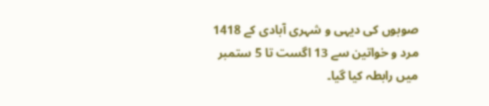صوبوں کی دیہی و شہری آبادی کے 1418 مرد و خواتین سے 13 اگست تا 5 ستمبر میں رابطہ کیا گیا۔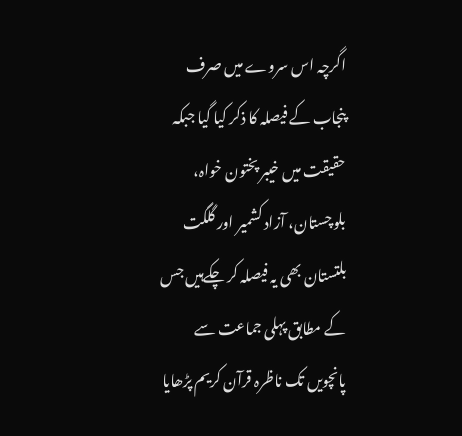اگرچہ اس سروے میں صرف پنجاب کے فیصلہ کا ذکر کیا گیا جبکہ حقیقت میں خیبر پختون خواہ، بلوچستان، آزاد کشمیر اور گلگت بلتستان بھی یہ فیصلہ کر چکےہیں جس کے مطابق پہلی جماعت سے پانچویں تک ناظرہ قرآن کریم پڑھایا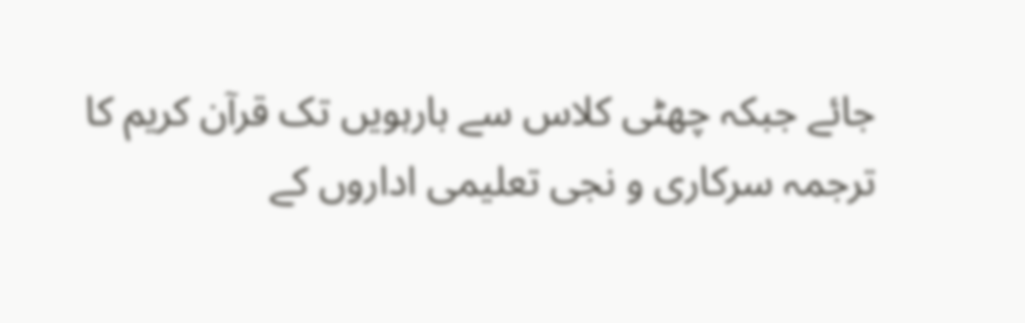جائے جبکہ چھٹی کلاس سے بارہویں تک قرآن کریم کا ترجمہ سرکاری و نجی تعلیمی اداروں کے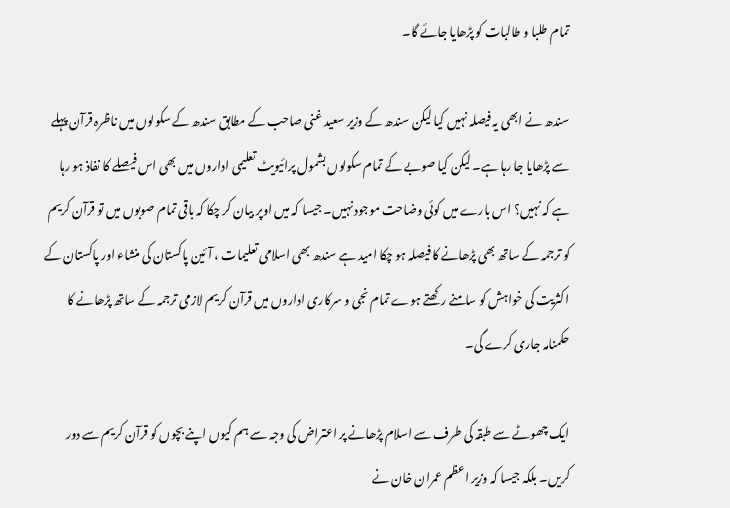تمام طلبا و طالبات کو پڑھایا جائے گا۔

سندھ نے ابھی یہ فیصلہ نہیں کیا لیکن سندھ کے وزیر سعید غنی صاحب کے مطابق سندھ کے سکولوں میں ناظرہ قرآن پہلے سے پڑھایا جا رہا ہے۔ لیکن کیا صوبے کے تمام سکولوں بشمول پرائیویٹ تعلیمی اداروں میں بھی اس فیصلے کا نفاذ ہو رہا ہے کہ نہیں؟ اس بارے میں کوئی وضاحت موجود نہیں۔ جیسا کہ میں اوپر بیان کر چکا کہ باقی تمام صوبوں میں تو قرآن کریم کو ترجمہ کے ساتھ بھی پڑھانے کا فیصلہ ہو چکا امید ہے سندھ بھی اسلامی تعلیمات ، آئین پاکستان کی منشاء اور پاکستان کے اکثریت کی خواہش کو سامنے رکھتے ہوے تمام نجی و سرکاری اداروں میں قرآن کریم لازمی ترجمہ کے ساتھ پڑھانے کا حکمنامہ جاری کرے گی۔

ایک چھوٹے سے طبقہ کی طرف سے اسلام پڑھانے پر اعتراض کی وجہ سے ہم کیوں اپنے بچوں کو قرآن کریم سے دور کریں۔ بلکہ جیسا کہ وزیر اعظم عمران خان نے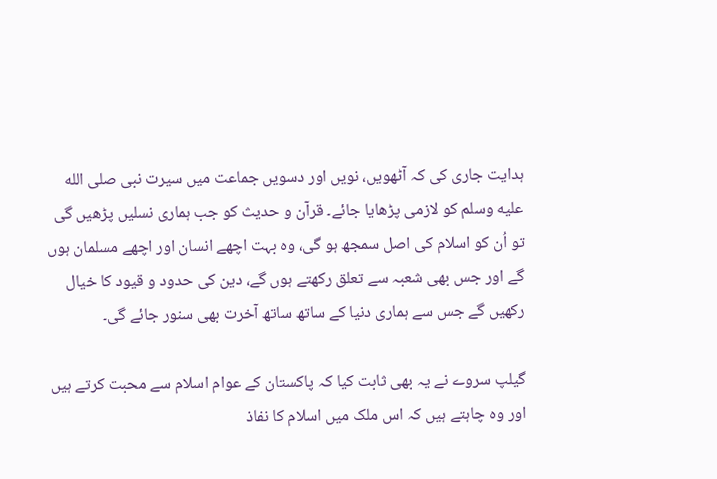ہدایت جاری کی کہ آٹھویں، نویں اور دسویں جماعت میں سیرت نبی صلى الله عليه وسلم کو لازمی پڑھایا جائے۔ قرآن و حدیث کو جب ہماری نسلیں پڑھیں گی تو اُن کو اسلام کی اصل سمجھ ہو گی، وہ بہت اچھے انسان اور اچھے مسلمان ہوں گے اور جس بھی شعبہ سے تعلق رکھتے ہوں گے، دین کی حدود و قیود کا خیال رکھیں گے جس سے ہماری دنیا کے ساتھ ساتھ آخرت بھی سنور جائے گی۔

گیلپ سروے نے یہ بھی ثابت کیا کہ پاکستان کے عوام اسلام سے محبت کرتے ہیں اور وہ چاہتے ہیں کہ اس ملک میں اسلام کا نفاذ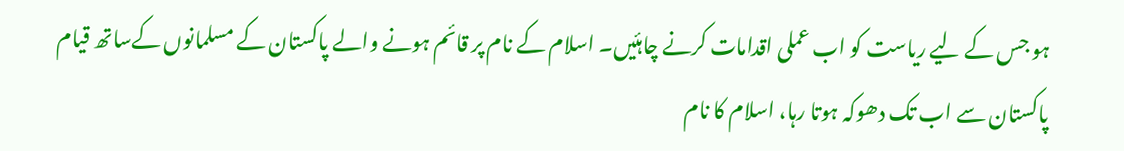ہو جس کے لیے ریاست کو اب عملی اقدامات کرنے چاہئیں۔ اسلام کے نام پر قائم ہونے والے پاکستان کے مسلمانوں کےساتھ قیام پاکستان سے اب تک دھوکہ ہوتا رہا، اسلام کا نام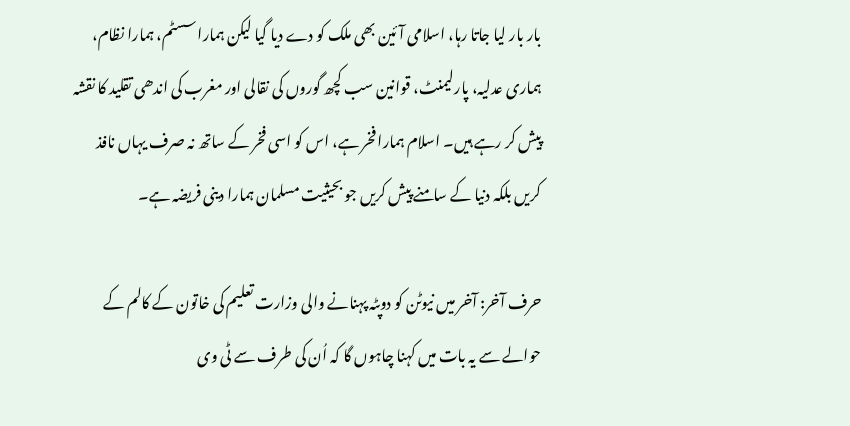بار بار لیا جاتا رہا، اسلامی آئین بھی ملک کو دے دیا گیا لیکن ہمارا سسٹم، ہمارا نظام، ہماری عدلیہ، پارلیمنٹ، قوانین سب کچھ گوروں کی نقالی اور مغرب کی اندھی تقلید کا نقشہ پیش کر رہے ہیں۔ اسلام ہمارا فخر ہے، اس کو اسی فخر کے ساتھ نہ صرف یہاں نافذ کریں بلکہ دنیا کے سامنے پیش کریں جو بحیثیت مسلمان ہمارا دینی فریضہ ہے۔

حرف آخر: آخر میں نیوٹن کو دوپٹہ پہنانے والی وزارت تعلیم کی خاتون کے کالم کے حوالے سے یہ بات میں کہنا چاہوں گا کہ اُن کی طرف سے ٹی وی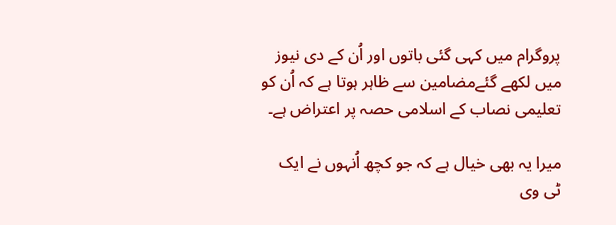پروگرام میں کہی گئی باتوں اور اُن کے دی نیوز میں لکھے گئےمضامین سے ظاہر ہوتا ہے کہ اُن کو تعلیمی نصاب کے اسلامی حصہ پر اعتراض ہے۔

میرا یہ بھی خیال ہے کہ جو کچھ اُنہوں نے ایک ٹی وی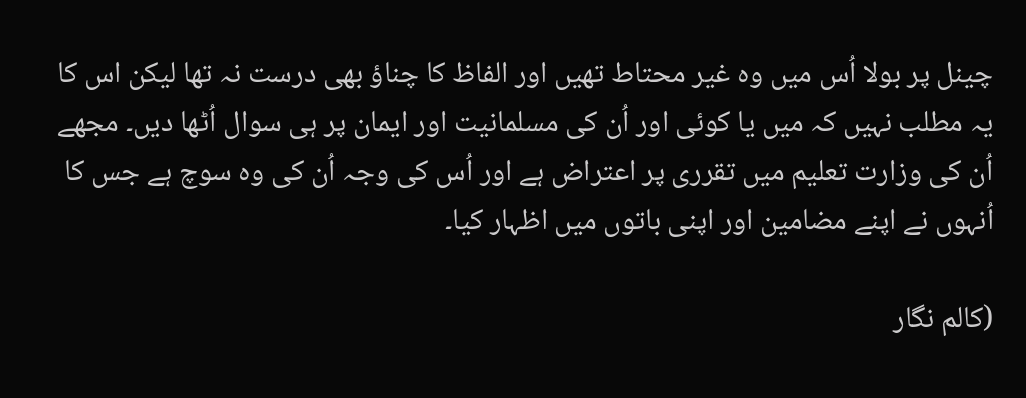چینل پر بولا اُس میں وہ غیر محتاط تھیں اور الفاظ کا چناؤ بھی درست نہ تھا لیکن اس کا یہ مطلب نہیں کہ میں یا کوئی اور اُن کی مسلمانیت اور ایمان پر ہی سوال اُٹھا دیں۔ مجھے اُن کی وزارت تعلیم میں تقرری پر اعتراض ہے اور اُس کی وجہ اُن کی وہ سوچ ہے جس کا اُنہوں نے اپنے مضامین اور اپنی باتوں میں اظہار کیا۔

(کالم نگار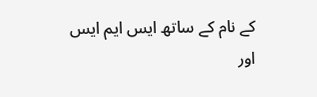کے نام کے ساتھ ایس ایم ایس اور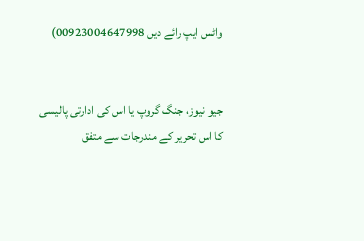واٹس ایپ رائے دیں 00923004647998)


جیو نیوز، جنگ گروپ یا اس کی ادارتی پالیسی کا اس تحریر کے مندرجات سے متفق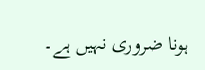ہونا ضروری نہیں ہے۔